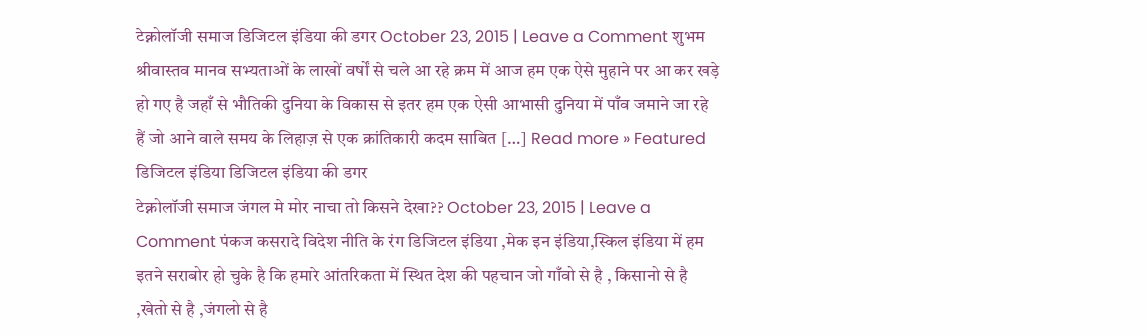टेक्नोलॉजी समाज डिजिटल इंडिया की डगर October 23, 2015 | Leave a Comment शुभम श्रीवास्तव मानव सभ्यताओं के लाखों वर्षों से चले आ रहे क्रम में आज हम एक ऐसे मुहाने पर आ कर खड़े हो गए है जहाँ से भौतिकी दुनिया के विकास से इतर हम एक ऐसी आभासी दुनिया में पाँव जमाने जा रहे हैं जो आने वाले समय के लिहाज़ से एक क्रांतिकारी कदम साबित […] Read more » Featured डिजिटल इंडिया डिजिटल इंडिया की डगर
टेक्नोलॉजी समाज जंगल मे मोर नाचा तो किसने देखा?? October 23, 2015 | Leave a Comment पंकज कसरादे विदेश नीति के रंग डिजिटल इंडिया ,मेक इन इंडिया,स्किल इंडिया में हम इतने सराबोर हो चुके है कि हमारे आंतरिकता में स्थित देश की पहचान जो गाँवो से है , किसानो से है ,खेतो से है ,जंगलो से है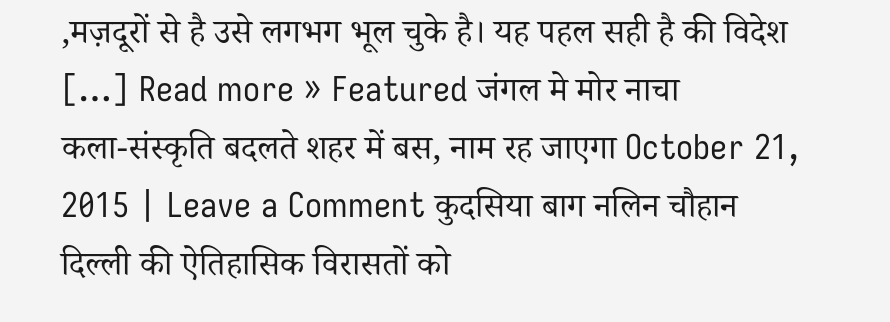,मज़दूरों से है उसे लगभग भूल चुके है। यह पहल सही है की विदेश […] Read more » Featured जंगल मे मोर नाचा
कला-संस्कृति बदलते शहर में बस, नाम रह जाएगा October 21, 2015 | Leave a Comment कुदसिया बाग नलिन चौहान दिल्ली की ऐतिहासिक विरासतों को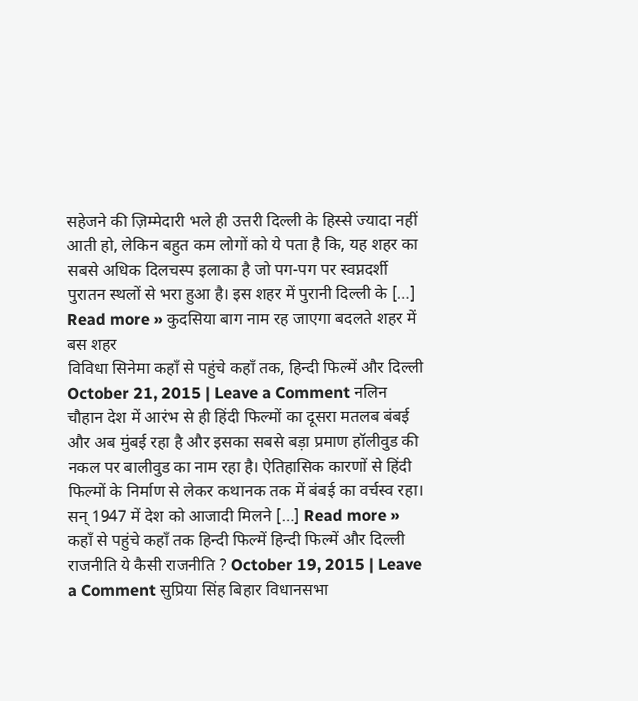सहेजने की ज़िम्मेदारी भले ही उत्तरी दिल्ली के हिस्से ज्यादा नहीं आती हो, लेकिन बहुत कम लोगों को ये पता है कि, यह शहर का सबसे अधिक दिलचस्प इलाका है जो पग-पग पर स्वप्नदर्शी पुरातन स्थलों से भरा हुआ है। इस शहर में पुरानी दिल्ली के […] Read more » कुदसिया बाग नाम रह जाएगा बदलते शहर में बस शहर
विविधा सिनेमा कहाँ से पहुंचे कहाँ तक, हिन्दी फिल्में और दिल्ली October 21, 2015 | Leave a Comment नलिन चौहान देश में आरंभ से ही हिंदी फिल्मों का दूसरा मतलब बंबई और अब मुंबई रहा है और इसका सबसे बड़ा प्रमाण हॉलीवुड की नकल पर बालीवुड का नाम रहा है। ऐतिहासिक कारणों से हिंदी फिल्मों के निर्माण से लेकर कथानक तक में बंबई का वर्चस्व रहा। सन् 1947 में देश को आजादी मिलने […] Read more » कहाँ से पहुंचे कहाँ तक हिन्दी फिल्में हिन्दी फिल्में और दिल्ली
राजनीति ये कैसी राजनीति ? October 19, 2015 | Leave a Comment सुप्रिया सिंह बिहार विधानसभा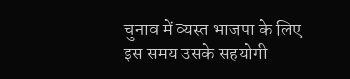चुनाव में व्यस्त भाजपा के लिए इस समय उसके सहयोगी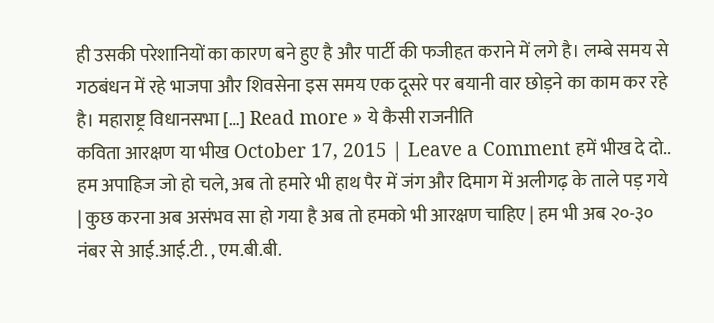ही उसकी परेशानियों का कारण बने हुए है और पार्टी की फजीहत कराने में लगे है। लम्बे समय से गठबंधन में रहे भाजपा और शिवसेना इस समय एक दूसरे पर बयानी वार छोड़ने का काम कर रहे है। महाराष्ट्र विधानसभा […] Read more » ये कैसी राजनीति
कविता आरक्षण या भीख October 17, 2015 | Leave a Comment हमें भीख दे दो.. हम अपाहिज जो हो चले, अब तो हमारे भी हाथ पैर में जंग और दिमाग में अलीगढ़ के ताले पड़ गये | कुछ करना अब असंभव सा हो गया है अब तो हमको भी आरक्षण चाहिए | हम भी अब २०-३० नंबर से आई.आई.टी. , एम.बी.बी.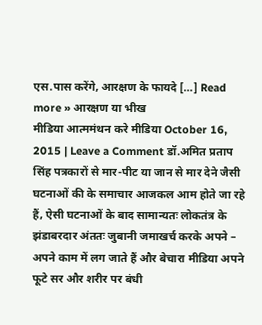एस.पास करेंगे, आरक्षण के फायदे […] Read more » आरक्षण या भीख
मीडिया आत्ममंथन करे मीडिया October 16, 2015 | Leave a Comment डॉ.अमित प्रताप सिंह पत्रकारों से मार-पीट या जान से मार देने जैसी घटनाओं की के समाचार आजकल आम होते जा रहे हैं, ऐसी घटनाओं के बाद सामान्यतः लोकतंत्र के झंडाबरदार अंततः जुबानी जमाखर्च करके अपने – अपने काम में लग जाते हैं और बेचारा मीडिया अपने फूटे सर और शरीर पर बंधी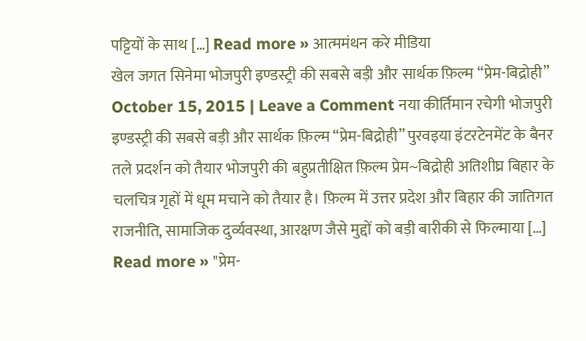पट्टियों के साथ […] Read more » आत्ममंथन करे मीडिया
खेल जगत सिनेमा भोजपुरी इण्डस्ट्री की सबसे बड़ी और सार्थक फ़िल्म “प्रेम-बिद्रोही” October 15, 2015 | Leave a Comment नया कीर्तिमान रचेगी भोजपुरी इण्डस्ट्री की सबसे बड़ी और सार्थक फ़िल्म “प्रेम-बिद्रोही” पुरवइया इंटरटेनमेंट के बैनर तले प्रदर्शन को तैयार भोजपुरी की बहुप्रतीक्षित फ़िल्म प्रेम~बिद्रोही अतिशीघ्र बिहार के चलचित्र गृहों में धूम मचाने को तैयार है। फ़िल्म में उत्तर प्रदेश और बिहार की जातिगत राजनीति, सामाजिक दुर्व्यवस्था, आरक्षण जैसे मुद्दों को बड़ी बारीकी से फिल्माया […] Read more » "प्रेम-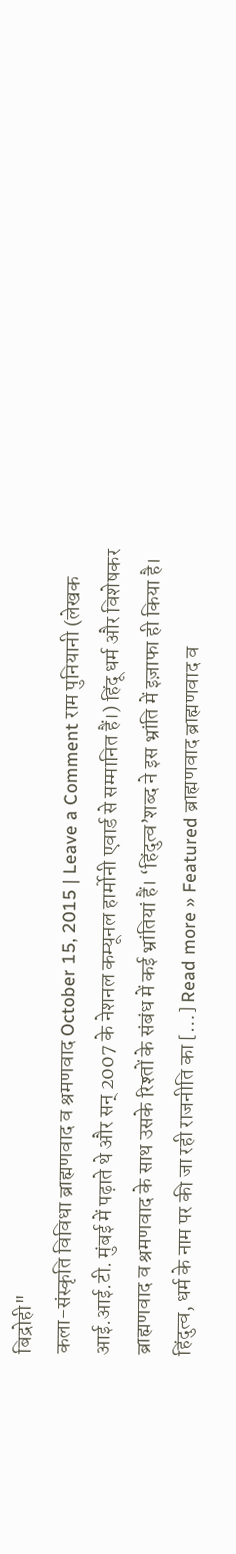बिद्रोही"
कला-संस्कृति विविधा ब्राह्मणवाद व श्रमणवाद October 15, 2015 | Leave a Comment राम पुनियानी (लेखक आई.आई.टी. मुंबई में पढ़ाते थे और सन् 2007 के नेशनल कम्यूनल हार्मोनी एवार्ड से सम्मानित हैं।) हिंदू धर्म और विशेषकर ब्राह्मणवाद व श्रमणवाद के साथ उसके रिश्तों के संबंध में कई भ्रांतियां हैं। ‘हिंदुत्व’शब्द ने इस भ्रांति में इज़ाफा ही किया है। हिंदुत्व, धर्म के नाम पर की जा रही राजनीति का […] Read more » Featured ब्राह्मणवाद ब्राह्मणवाद व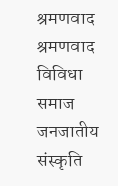श्रमणवाद श्रमणवाद
विविधा समाज जनजातीय संस्कृति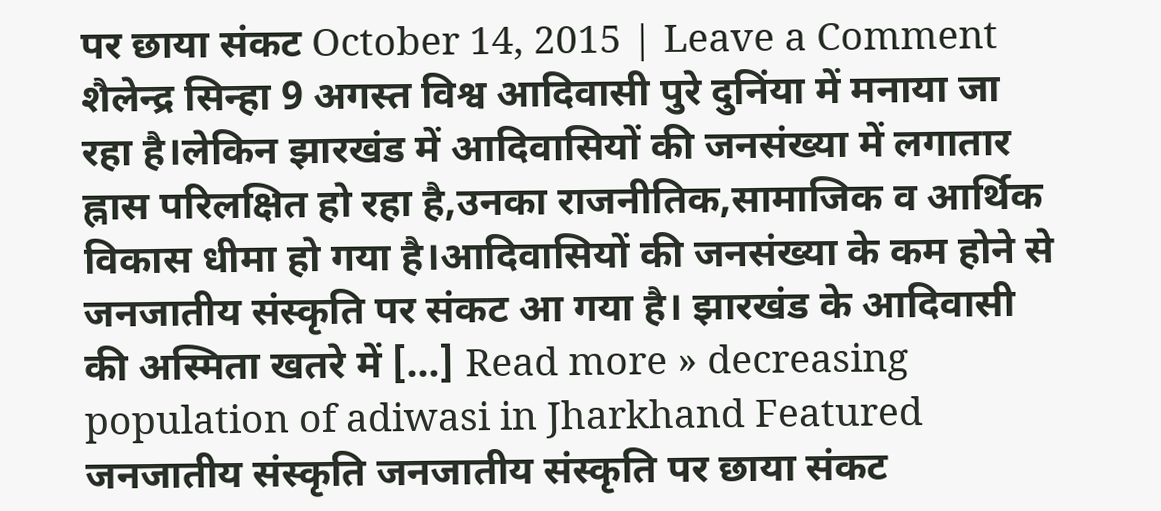पर छाया संकट October 14, 2015 | Leave a Comment शैलेन्द्र सिन्हा 9 अगस्त विश्व आदिवासी पुरे दुनिंया में मनाया जा रहा है।लेकिन झारखंड में आदिवासियों की जनसंख्या में लगातार ह्नास परिलक्षित हो रहा है,उनका राजनीतिक,सामाजिक व आर्थिक विकास धीमा हो गया है।आदिवासियों की जनसंख्या के कम होने से जनजातीय संस्कृति पर संकट आ गया है। झारखंड के आदिवासी की अस्मिता खतरे में […] Read more » decreasing population of adiwasi in Jharkhand Featured जनजातीय संस्कृति जनजातीय संस्कृति पर छाया संकट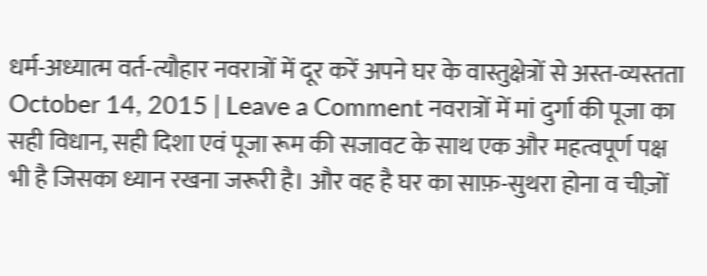धर्म-अध्यात्म वर्त-त्यौहार नवरात्रों में दूर करें अपने घर के वास्तुक्षेत्रों से अस्त-व्यस्तता October 14, 2015 | Leave a Comment नवरात्रों में मां दुर्गा की पूजा का सही विधान, सही दिशा एवं पूजा रूम की सजावट के साथ एक और महत्वपूर्ण पक्ष भी है जिसका ध्यान रखना जरूरी है। और वह है घर का साफ़-सुथरा होना व चीज़ों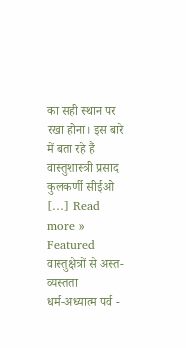का सही स्थान पर रखा होना। इस बारे में बता रहे हैं वास्तुशास्त्री प्रसाद कुलकर्णी सीईओ […] Read more » Featured वास्तुक्षेत्रों से अस्त-व्यस्तता
धर्म-अध्यात्म पर्व -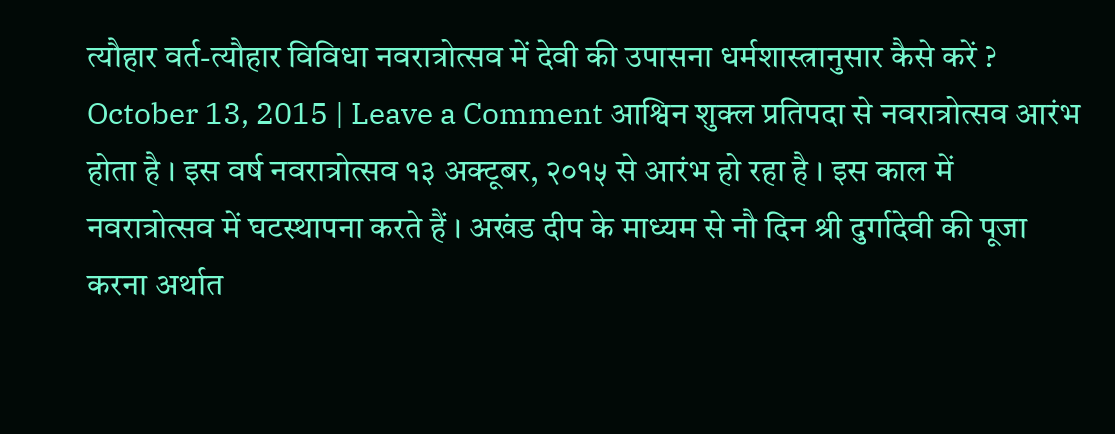त्यौहार वर्त-त्यौहार विविधा नवरात्रोत्सव में देवी की उपासना धर्मशास्त्रानुसार कैसे करें ? October 13, 2015 | Leave a Comment आश्विन शुक्ल प्रतिपदा से नवरात्रोत्सव आरंभ होता है । इस वर्ष नवरात्रोत्सव १३ अक्टूबर, २०१५ से आरंभ हो रहा है । इस काल में नवरात्रोत्सव में घटस्थापना करते हैं । अखंड दीप के माध्यम से नौ दिन श्री दुर्गादेवी की पूजा करना अर्थात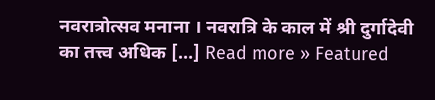नवरात्रोत्सव मनाना । नवरात्रि के काल में श्री दुर्गादेवी का तत्त्व अधिक […] Read more » Featured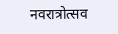नवरात्रोत्सव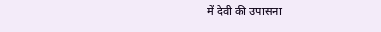में देवी की उपासना